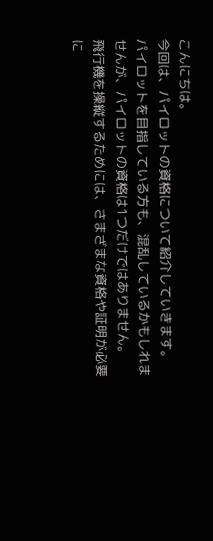こんにちは。
今回は、パイロットの資格について紹介していきます。
パイロットを目指している方も、混乱しているかもしれませんが、パイロットの資格は1つだけではありません。
飛行機を操縦するためには、さまざまな資格や証明が必要に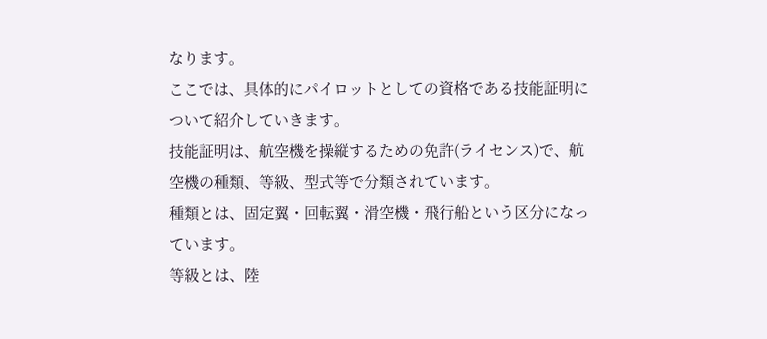なります。
ここでは、具体的にパイロットとしての資格である技能証明について紹介していきます。
技能証明は、航空機を操縦するための免許(ライセンス)で、航空機の種類、等級、型式等で分類されています。
種類とは、固定翼・回転翼・滑空機・飛行船という区分になっています。
等級とは、陸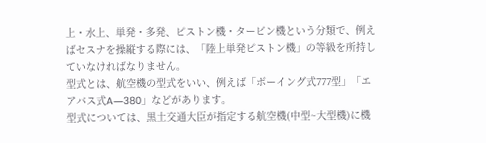上・水上、単発・多発、ピストン機・タービン機という分類で、例えばセスナを操縦する際には、「陸上単発ピストン機」の等級を所持していなければなりません。
型式とは、航空機の型式をいい、例えば「ボーイング式777型」「エアバス式A―380」などがあります。
型式については、黒土交通大臣が指定する航空機(中型~大型機)に機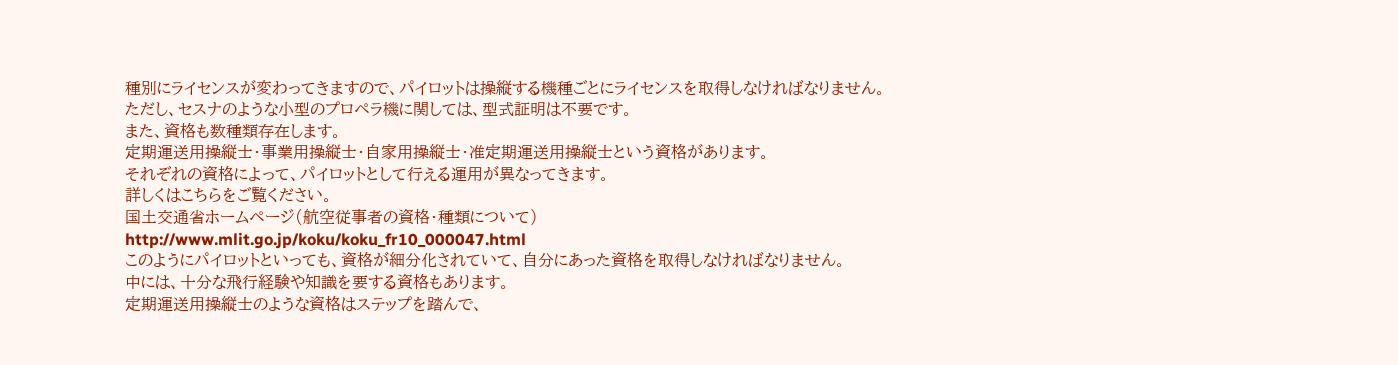種別にライセンスが変わってきますので、パイロットは操縦する機種ごとにライセンスを取得しなければなりません。
ただし、セスナのような小型のプロペラ機に関しては、型式証明は不要です。
また、資格も数種類存在します。
定期運送用操縦士・事業用操縦士・自家用操縦士・准定期運送用操縦士という資格があります。
それぞれの資格によって、パイロットとして行える運用が異なってきます。
詳しくはこちらをご覧ください。
国土交通省ホームページ(航空従事者の資格・種類について)
http://www.mlit.go.jp/koku/koku_fr10_000047.html
このようにパイロットといっても、資格が細分化されていて、自分にあった資格を取得しなければなりません。
中には、十分な飛行経験や知識を要する資格もあります。
定期運送用操縦士のような資格はステップを踏んで、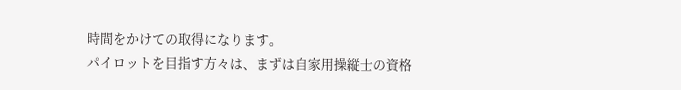時間をかけての取得になります。
パイロットを目指す方々は、まずは自家用操縦士の資格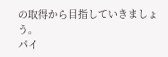の取得から目指していきましょう。
パイ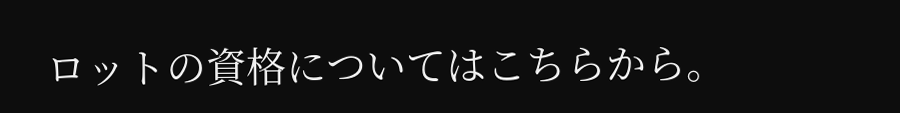ロットの資格についてはこちらから。